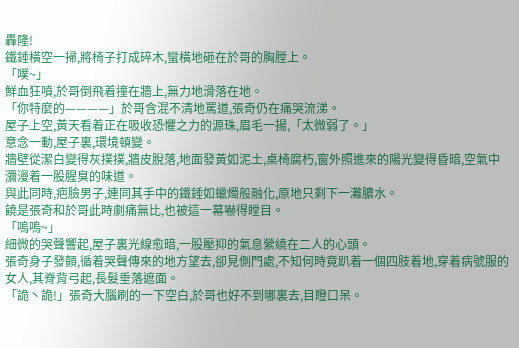轟隆!
鐵錘橫空一掃,將椅子打成碎木,蠻橫地砸在於哥的胸膛上。
「噗~」
鮮血狂噴,於哥倒飛着撞在牆上,無力地滑落在地。
「你特麼的————」於哥含混不清地罵道,張奇仍在痛哭流涕。
屋子上空,黃天看着正在吸收恐懼之力的源珠,眉毛一揚,「太微弱了。」
意念一動,屋子裏,環境頓變。
牆壁從潔白變得灰撲撲,牆皮脫落,地面發黃如泥土,桌椅腐朽,窗外照進來的陽光變得昏暗,空氣中瀰漫着一股腥臭的味道。
與此同時,疤臉男子,連同其手中的鐵錘如蠟燭般融化,原地只剩下一灘膿水。
饒是張奇和於哥此時劇痛無比,也被這一幕嚇得瞠目。
「嗚嗚~」
細微的哭聲響起,屋子裏光線愈暗,一股壓抑的氣息縈繞在二人的心頭。
張奇身子發顫,循着哭聲傳來的地方望去,卻見側門處,不知何時竟趴着一個四肢着地,穿着病號服的女人,其脊背弓起,長髮垂落遮面。
「詭丶詭!」張奇大腦刷的一下空白,於哥也好不到哪裏去,目瞪口呆。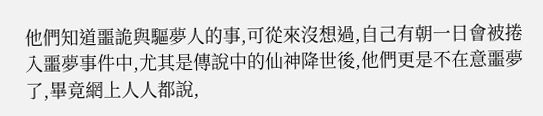他們知道噩詭與驅夢人的事,可從來沒想過,自己有朝一日會被捲入噩夢事件中,尤其是傳說中的仙神降世後,他們更是不在意噩夢了,畢竟網上人人都說,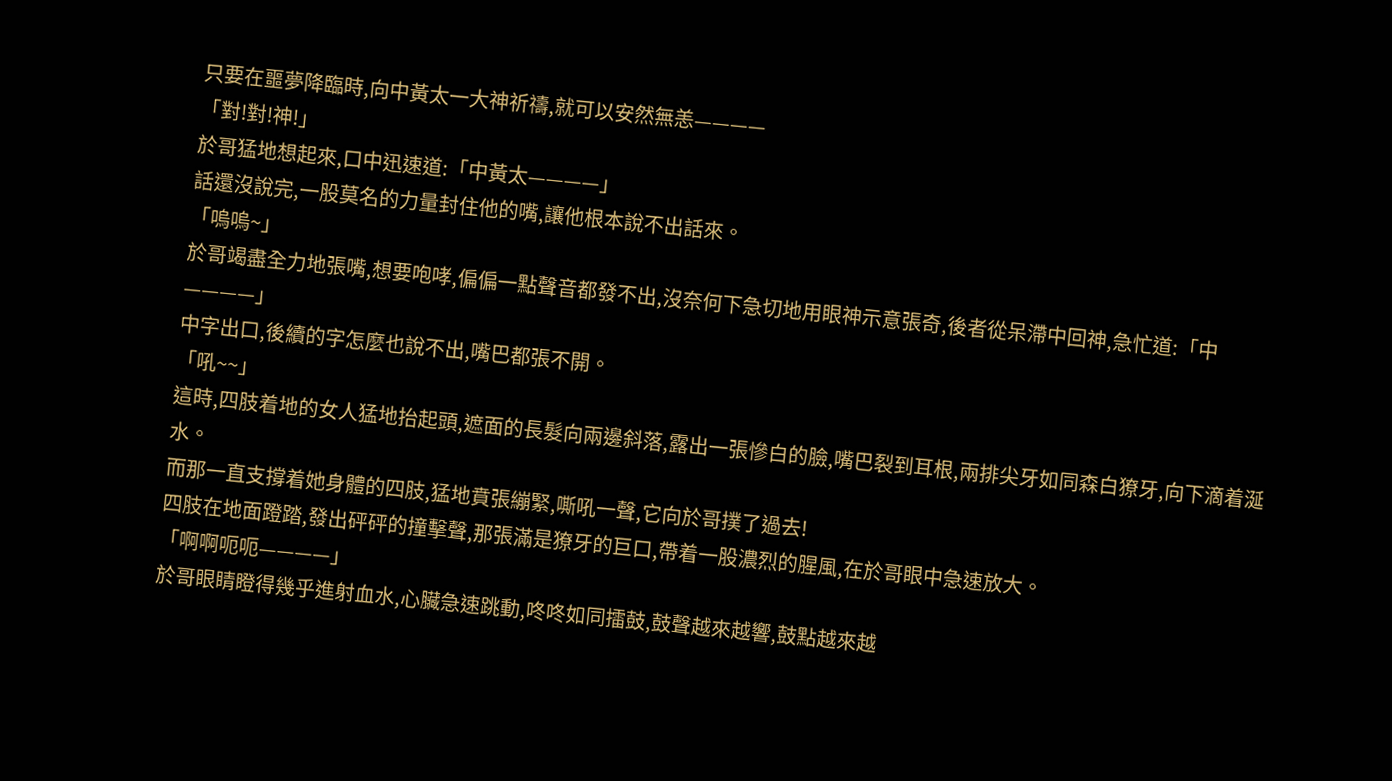只要在噩夢降臨時,向中黃太一大神祈禱,就可以安然無恙————
「對!對!神!」
於哥猛地想起來,口中迅速道:「中黃太————」
話還沒說完,一股莫名的力量封住他的嘴,讓他根本說不出話來。
「嗚嗚~」
於哥竭盡全力地張嘴,想要咆哮,偏偏一點聲音都發不出,沒奈何下急切地用眼神示意張奇,後者從呆滯中回神,急忙道:「中————」
中字出口,後續的字怎麼也說不出,嘴巴都張不開。
「吼~~」
這時,四肢着地的女人猛地抬起頭,遮面的長髮向兩邊斜落,露出一張慘白的臉,嘴巴裂到耳根,兩排尖牙如同森白獠牙,向下滴着涎水。
而那一直支撐着她身體的四肢,猛地賁張繃緊,嘶吼一聲,它向於哥撲了過去!
四肢在地面蹬踏,發出砰砰的撞擊聲,那張滿是獠牙的巨口,帶着一股濃烈的腥風,在於哥眼中急速放大。
「啊啊呃呃————」
於哥眼睛瞪得幾乎進射血水,心臟急速跳動,咚咚如同擂鼓,鼓聲越來越響,鼓點越來越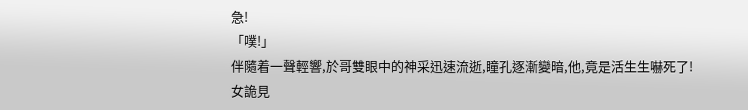急!
「噗!」
伴隨着一聲輕響,於哥雙眼中的神采迅速流逝,瞳孔逐漸變暗,他,竟是活生生嚇死了!
女詭見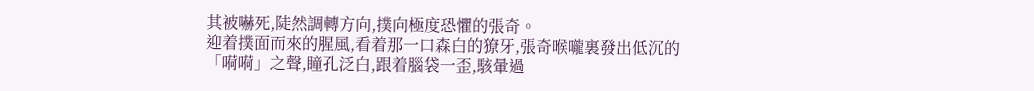其被嚇死,陡然調轉方向,撲向極度恐懼的張奇。
迎着撲面而來的腥風,看着那一口森白的獠牙,張奇喉嚨裏發出低沉的「嗬嗬」之聲,瞳孔泛白,跟着腦袋一歪,駭暈過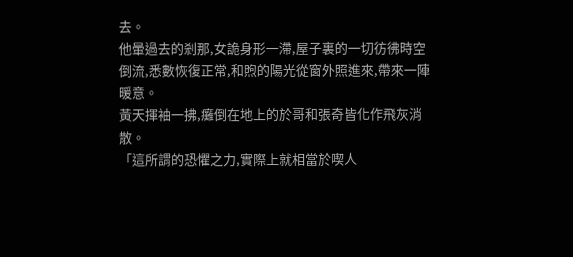去。
他暈過去的剎那,女詭身形一滯,屋子裏的一切彷彿時空倒流,悉數恢復正常,和煦的陽光從窗外照進來,帶來一陣暖意。
黃天揮袖一拂,癱倒在地上的於哥和張奇皆化作飛灰消散。
「這所謂的恐懼之力,實際上就相當於喫人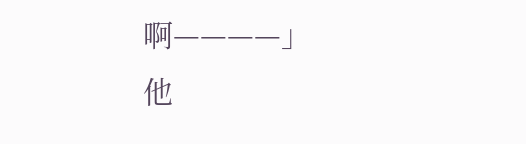啊————」
他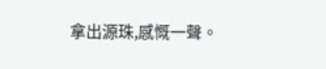拿出源珠,感慨一聲。